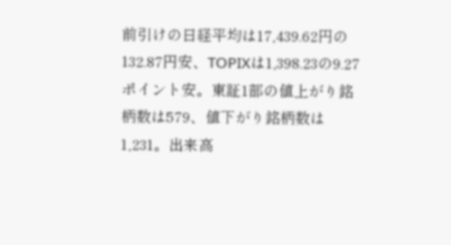前引けの日経平均は17,439.62円の132.87円安、TOPIXは1,398.23の9.27ポイント安。東証1部の値上がり銘柄数は579、値下がり銘柄数は1,231。出来高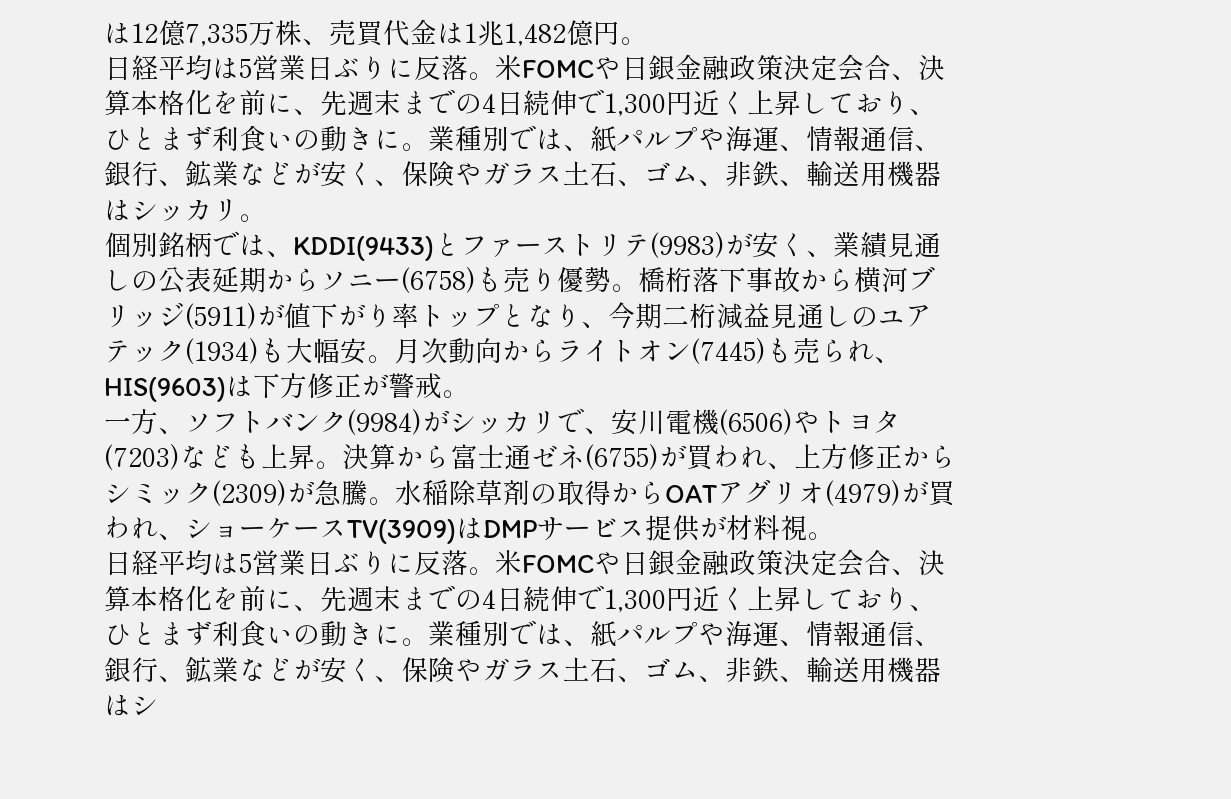は12億7,335万株、売買代金は1兆1,482億円。
日経平均は5営業日ぶりに反落。米FOMCや日銀金融政策決定会合、決算本格化を前に、先週末までの4日続伸で1,300円近く上昇しており、ひとまず利食いの動きに。業種別では、紙パルプや海運、情報通信、銀行、鉱業などが安く、保険やガラス土石、ゴム、非鉄、輸送用機器はシッカリ。
個別銘柄では、KDDI(9433)とファーストリテ(9983)が安く、業績見通しの公表延期からソニー(6758)も売り優勢。橋桁落下事故から横河ブリッジ(5911)が値下がり率トップとなり、今期二桁減益見通しのユアテック(1934)も大幅安。月次動向からライトオン(7445)も売られ、HIS(9603)は下方修正が警戒。
一方、ソフトバンク(9984)がシッカリで、安川電機(6506)やトヨタ(7203)なども上昇。決算から富士通ゼネ(6755)が買われ、上方修正からシミック(2309)が急騰。水稲除草剤の取得からOATアグリオ(4979)が買われ、ショーケースTV(3909)はDMPサービス提供が材料視。
日経平均は5営業日ぶりに反落。米FOMCや日銀金融政策決定会合、決算本格化を前に、先週末までの4日続伸で1,300円近く上昇しており、ひとまず利食いの動きに。業種別では、紙パルプや海運、情報通信、銀行、鉱業などが安く、保険やガラス土石、ゴム、非鉄、輸送用機器はシ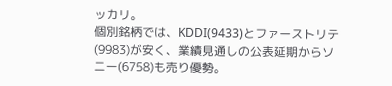ッカリ。
個別銘柄では、KDDI(9433)とファーストリテ(9983)が安く、業績見通しの公表延期からソニー(6758)も売り優勢。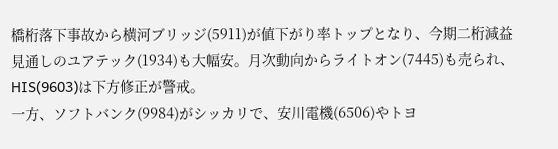橋桁落下事故から横河ブリッジ(5911)が値下がり率トップとなり、今期二桁減益見通しのユアテック(1934)も大幅安。月次動向からライトオン(7445)も売られ、HIS(9603)は下方修正が警戒。
一方、ソフトバンク(9984)がシッカリで、安川電機(6506)やトヨ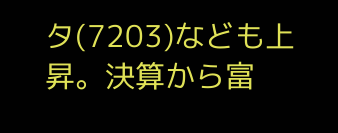タ(7203)なども上昇。決算から富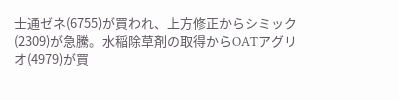士通ゼネ(6755)が買われ、上方修正からシミック(2309)が急騰。水稲除草剤の取得からOATアグリオ(4979)が買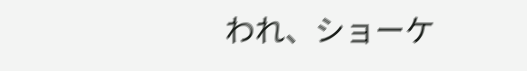われ、ショーケ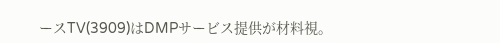ースTV(3909)はDMPサービス提供が材料視。